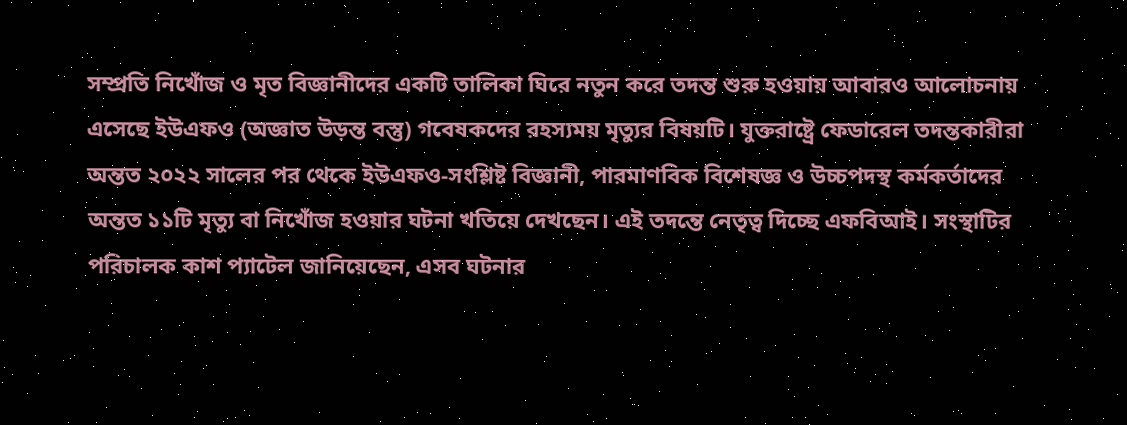সম্প্রতি নিখোঁজ ও মৃত বিজ্ঞানীদের একটি তালিকা ঘিরে নতুন করে তদন্ত শুরু হওয়ায় আবারও আলোচনায় এসেছে ইউএফও (অজ্ঞাত উড়ন্ত বস্তু) গবেষকদের রহস্যময় মৃত্যুর বিষয়টি। যুক্তরাষ্ট্রে ফেডারেল তদন্তকারীরা অন্তত ২০২২ সালের পর থেকে ইউএফও-সংশ্লিষ্ট বিজ্ঞানী, পারমাণবিক বিশেষজ্ঞ ও উচ্চপদস্থ কর্মকর্তাদের অন্তত ১১টি মৃত্যু বা নিখোঁজ হওয়ার ঘটনা খতিয়ে দেখছেন। এই তদন্তে নেতৃত্ব দিচ্ছে এফবিআই। সংস্থাটির পরিচালক কাশ প্যাটেল জানিয়েছেন, এসব ঘটনার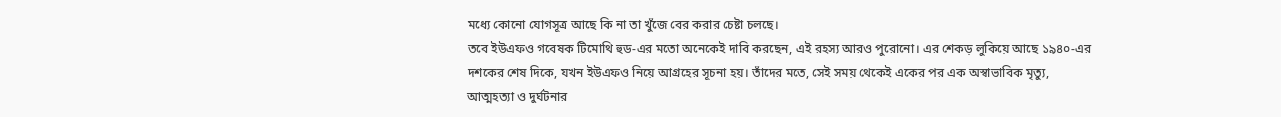মধ্যে কোনো যোগসূত্র আছে কি না তা খুঁজে বের করার চেষ্টা চলছে।
তবে ইউএফও গবেষক টিমোথি হুড-এর মতো অনেকেই দাবি করছেন, এই রহস্য আরও পুরোনো। এর শেকড় লুকিয়ে আছে ১৯৪০-এর দশকের শেষ দিকে, যখন ইউএফও নিয়ে আগ্রহের সূচনা হয়। তাঁদের মতে, সেই সময় থেকেই একের পর এক অস্বাভাবিক মৃত্যু, আত্মহত্যা ও দুর্ঘটনার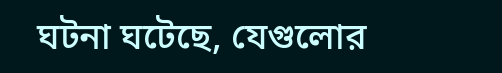ঘটনা ঘটেছে, যেগুলোর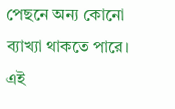পেছনে অন্য কোনো ব্যাখ্যা থাকতে পারে।
এই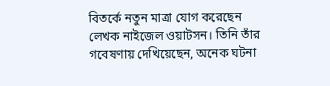বিতর্কে নতুন মাত্রা যোগ করেছেন লেখক নাইজেল ওয়াটসন। তিনি তাঁর গবেষণায় দেখিয়েছেন, অনেক ঘটনা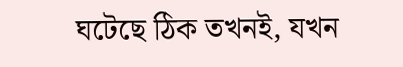ঘটেছে ঠিক তখনই, যখন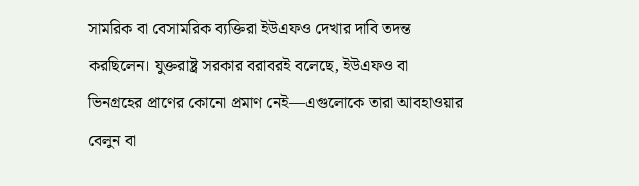সামরিক বা বেসামরিক ব্যক্তিরা ইউএফও দেখার দাবি তদন্ত করছিলেন। যুক্তরাষ্ট্র সরকার বরাবরই বলেছে, ইউএফও বা ভিনগ্রহের প্রাণের কোনো প্রমাণ নেই—এগুলোকে তারা আবহাওয়ার বেলুন বা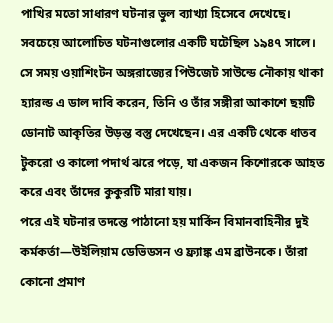পাখির মতো সাধারণ ঘটনার ভুল ব্যাখ্যা হিসেবে দেখেছে।
সবচেয়ে আলোচিত ঘটনাগুলোর একটি ঘটেছিল ১৯৪৭ সালে। সে সময় ওয়াশিংটন অঙ্গরাজ্যের পিউজেট সাউন্ডে নৌকায় থাকা হ্যারল্ড এ ডাল দাবি করেন, তিনি ও তাঁর সঙ্গীরা আকাশে ছয়টি ডোনাট আকৃতির উড়ন্ত বস্তু দেখেছেন। এর একটি থেকে ধাতব টুকরো ও কালো পদার্থ ঝরে পড়ে, যা একজন কিশোরকে আহত করে এবং তাঁদের কুকুরটি মারা যায়।
পরে এই ঘটনার তদন্তে পাঠানো হয় মার্কিন বিমানবাহিনীর দুই কর্মকর্তা—উইলিয়াম ডেভিডসন ও ফ্র্যাঙ্ক এম ব্রাউনকে। তাঁরা কোনো প্রমাণ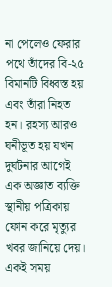না পেলেও ফেরার পথে তাঁদের বি-২৫ বিমানটি বিধ্বস্ত হয় এবং তাঁরা নিহত হন। রহস্য আরও ঘনীভূত হয় যখন দুর্ঘটনার আগেই এক অজ্ঞাত ব্যক্তি স্থানীয় পত্রিকায় ফোন করে মৃত্যুর খবর জানিয়ে দেয়।
একই সময়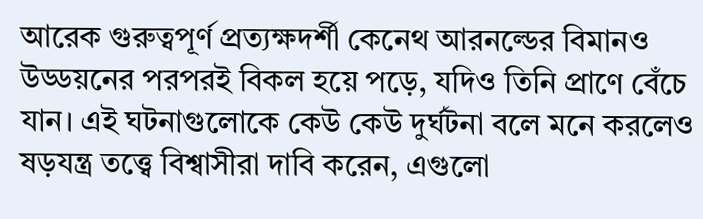আরেক গুরুত্বপূর্ণ প্রত্যক্ষদর্শী কেনেথ আরনল্ডের বিমানও উড্ডয়নের পরপরই বিকল হয়ে পড়ে, যদিও তিনি প্রাণে বেঁচে যান। এই ঘটনাগুলোকে কেউ কেউ দুর্ঘটনা বলে মনে করলেও ষড়যন্ত্র তত্ত্বে বিশ্বাসীরা দাবি করেন, এগুলো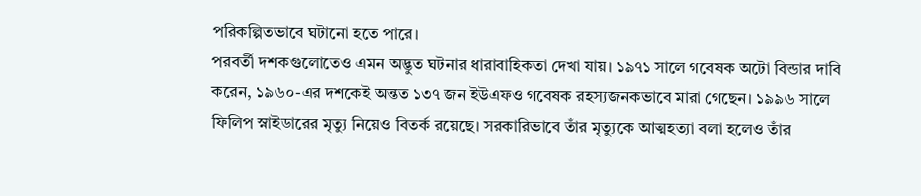পরিকল্পিতভাবে ঘটানো হতে পারে।
পরবর্তী দশকগুলোতেও এমন অদ্ভুত ঘটনার ধারাবাহিকতা দেখা যায়। ১৯৭১ সালে গবেষক অটো বিন্ডার দাবি করেন, ১৯৬০-এর দশকেই অন্তত ১৩৭ জন ইউএফও গবেষক রহস্যজনকভাবে মারা গেছেন। ১৯৯৬ সালে ফিলিপ স্নাইডারের মৃত্যু নিয়েও বিতর্ক রয়েছে। সরকারিভাবে তাঁর মৃত্যুকে আত্মহত্যা বলা হলেও তাঁর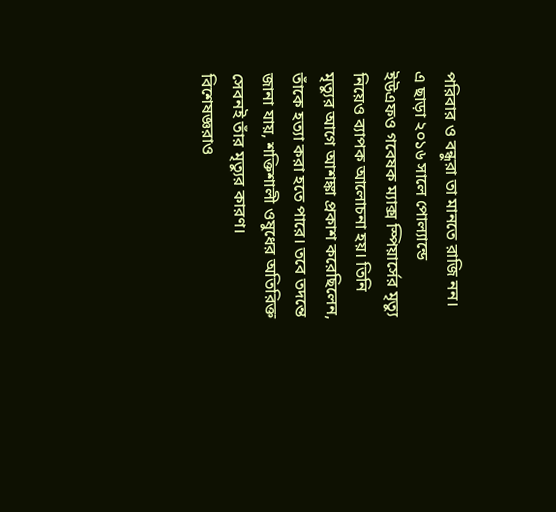পরিবার ও বন্ধুরা তা মানতে রাজি নন।
এ ছাড়া ২০১৬ সালে পোল্যান্ডে ইউএফও গবেষক ম্যাক্স স্পিয়ার্সের মৃত্যু নিয়েও ব্যাপক আলোচনা হয়। তিনি মৃত্যুর আগে আশঙ্কা প্রকাশ করেছিলেন, তাঁকে হত্যা করা হতে পারে। তবে তদন্তে জানা যায়, শক্তিশালী ওষুধের অতিরিক্ত সেবনই তাঁর মৃত্যুর কারণ।
বিশেষজ্ঞরাও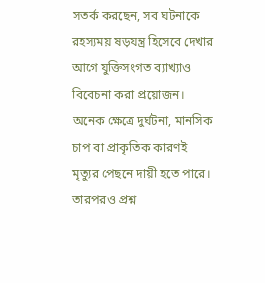সতর্ক করছেন, সব ঘটনাকে রহস্যময় ষড়যন্ত্র হিসেবে দেখার আগে যুক্তিসংগত ব্যাখ্যাও বিবেচনা করা প্রয়োজন। অনেক ক্ষেত্রে দুর্ঘটনা, মানসিক চাপ বা প্রাকৃতিক কারণই মৃত্যুর পেছনে দায়ী হতে পারে।
তারপরও প্রশ্ন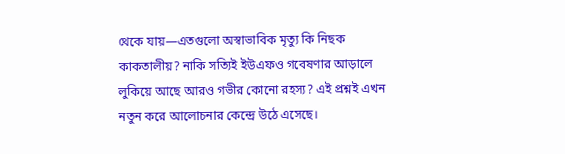থেকে যায়—এতগুলো অস্বাভাবিক মৃত্যু কি নিছক কাকতালীয়? নাকি সত্যিই ইউএফও গবেষণার আড়ালে লুকিয়ে আছে আরও গভীর কোনো রহস্য? এই প্রশ্নই এখন নতুন করে আলোচনার কেন্দ্রে উঠে এসেছে।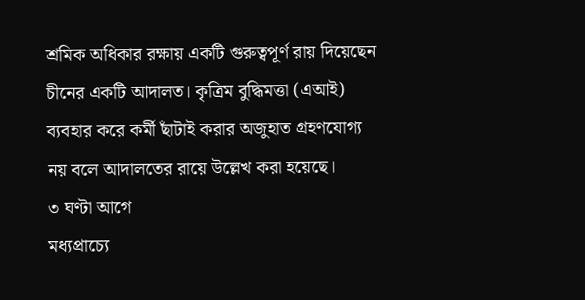শ্রমিক অধিকার রক্ষায় একটি গুরুত্বপূর্ণ রায় দিয়েছেন চীনের একটি আদালত। কৃত্রিম বুদ্ধিমত্তা (এআই) ব্যবহার করে কর্মী ছাঁটাই করার অজুহাত গ্রহণযোগ্য নয় বলে আদালতের রায়ে উল্লেখ করা হয়েছে।
৩ ঘণ্টা আগে
মধ্যপ্রাচ্যে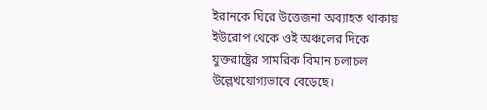ইরানকে ঘিরে উত্তেজনা অব্যাহত থাকায় ইউরোপ থেকে ওই অঞ্চলের দিকে যুক্তরাষ্ট্রের সামরিক বিমান চলাচল উল্লেখযোগ্যভাবে বেড়েছে।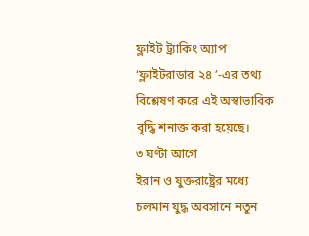ফ্লাইট ট্র্যাকিং অ্যাপ ‘ফ্লাইটরাডার ২৪ ’-এর তথ্য বিশ্লেষণ করে এই অস্বাভাবিক বৃদ্ধি শনাক্ত করা হয়েছে।
৩ ঘণ্টা আগে
ইরান ও যুক্তরাষ্ট্রের মধ্যে চলমান যুদ্ধ অবসানে নতুন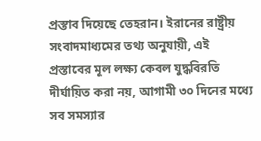প্রস্তাব দিয়েছে তেহরান। ইরানের রাষ্ট্রীয় সংবাদমাধ্যমের তথ্য অনুযায়ী, এই প্রস্তাবের মূল লক্ষ্য কেবল যুদ্ধবিরতি দীর্ঘায়িত করা নয়, আগামী ৩০ দিনের মধ্যে সব সমস্যার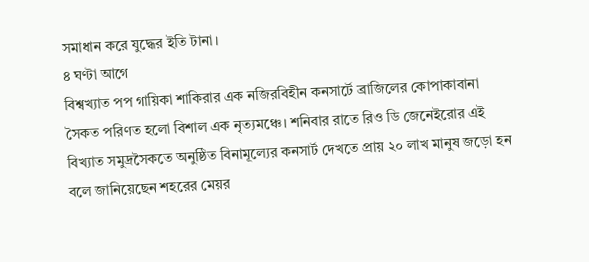সমাধান করে যুদ্ধের ইতি টানা।
৪ ঘণ্টা আগে
বিশ্বখ্যাত পপ গায়িকা শাকিরার এক নজিরবিহীন কনসার্টে ব্রাজিলের কোপাকাবানা সৈকত পরিণত হলো বিশাল এক নৃত্যমঞ্চে। শনিবার রাতে রিও ডি জেনেইরোর এই বিখ্যাত সমুদ্রসৈকতে অনুষ্ঠিত বিনামূল্যের কনসার্ট দেখতে প্রায় ২০ লাখ মানুষ জড়ো হন বলে জানিয়েছেন শহরের মেয়র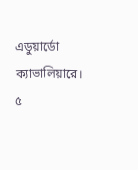এডুয়ার্ডো ক্যাভালিয়ারে।
৫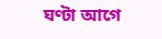ঘণ্টা আগে